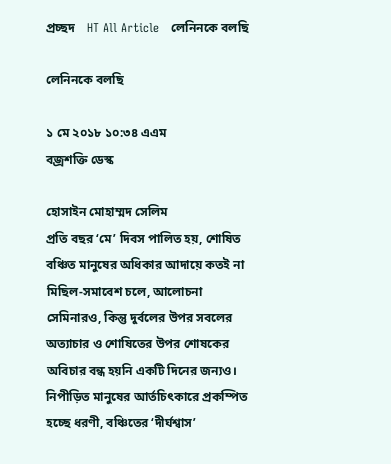প্রচ্ছদ    HT All Article   লেনিনকে বলছি

লেনিনকে বলছি

১ মে ২০১৮ ১০:৩৪ এএম
বজ্রশক্তি ডেস্ক

হোসাইন মোহাম্মদ সেলিম
প্রতি বছর ‘মে’ দিবস পালিত হয়, শোষিত বঞ্চিত মানুষের অধিকার আদায়ে কতই না মিছিল-সমাবেশ চলে, আলোচনা সেমিনারও, কিন্তু দুর্বলের উপর সবলের অত্যাচার ও শোষিতের উপর শোষকের অবিচার বন্ধ হয়নি একটি দিনের জন্যও। নিপীড়িত মানুষের আর্তচিৎকারে প্রকম্পিত হচ্ছে ধরণী, বঞ্চিতের ‘দীর্ঘশ্বাস’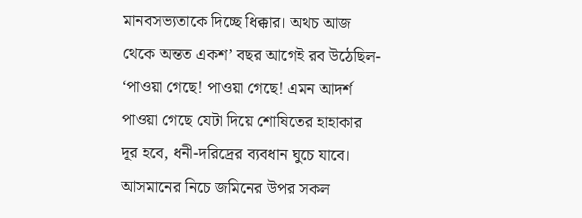মানবসভ্যতাকে দিচ্ছে ধিক্কার। অথচ আজ থেকে অন্তত একশ’ বছর আগেই রব উঠেছিল- ‘পাওয়া গেছে! পাওয়া গেছে! এমন আদর্শ পাওয়া গেছে যেটা দিয়ে শোষিতের হাহাকার দূর হবে, ধনী-দরিদ্রের ব্যবধান ঘুচে যাবে। আসমানের নিচে জমিনের উপর সকল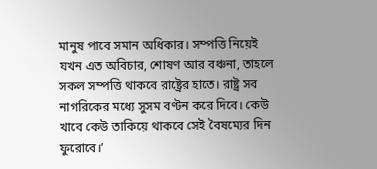মানুষ পাবে সমান অধিকার। সম্পত্তি নিয়েই যখন এত অবিচার, শোষণ আর বঞ্চনা, তাহলে সকল সম্পত্তি থাকবে রাষ্ট্রের হাতে। রাষ্ট্র সব নাগরিকের মধ্যে সুসম বণ্টন করে দিবে। কেউ খাবে কেউ তাকিয়ে থাকবে সেই বৈষম্যের দিন ফুরোবে।’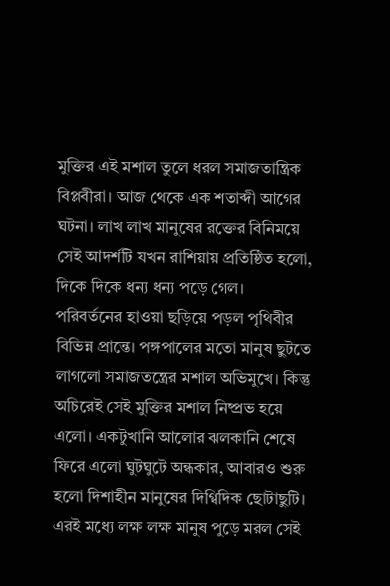মুক্তির এই মশাল তুলে ধরল সমাজতান্ত্রিক বিপ্লবীরা। আজ থেকে এক শতাব্দী আগের ঘটনা। লাখ লাখ মানুষের রক্তের বিনিময়ে সেই আদর্শটি যখন রাশিয়ায় প্রতিষ্ঠিত হলো, দিকে দিকে ধন্য ধন্য পড়ে গেল। পরিবর্তনের হাওয়া ছড়িয়ে পড়ল পৃথিবীর বিভিন্ন প্রান্তে। পঙ্গপালের মতো মানুষ ছুটতে লাগলো সমাজতন্ত্রের মশাল অভিমুখে। কিন্তু অচিরেই সেই মুক্তির মশাল নিষ্প্রভ হয়ে এলো। একটুখানি আলোর ঝলকানি শেষে ফিরে এলো ঘুটঘুটে অন্ধকার, আবারও শুরু হলো দিশাহীন মানুষের দিগ্বিদিক ছোটাছুটি। এরই মধ্যে লক্ষ লক্ষ মানুষ পুড়ে মরল সেই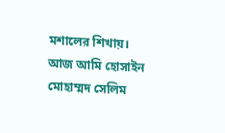মশালের শিখায়।
আজ আমি হোসাইন মোহাম্মদ সেলিম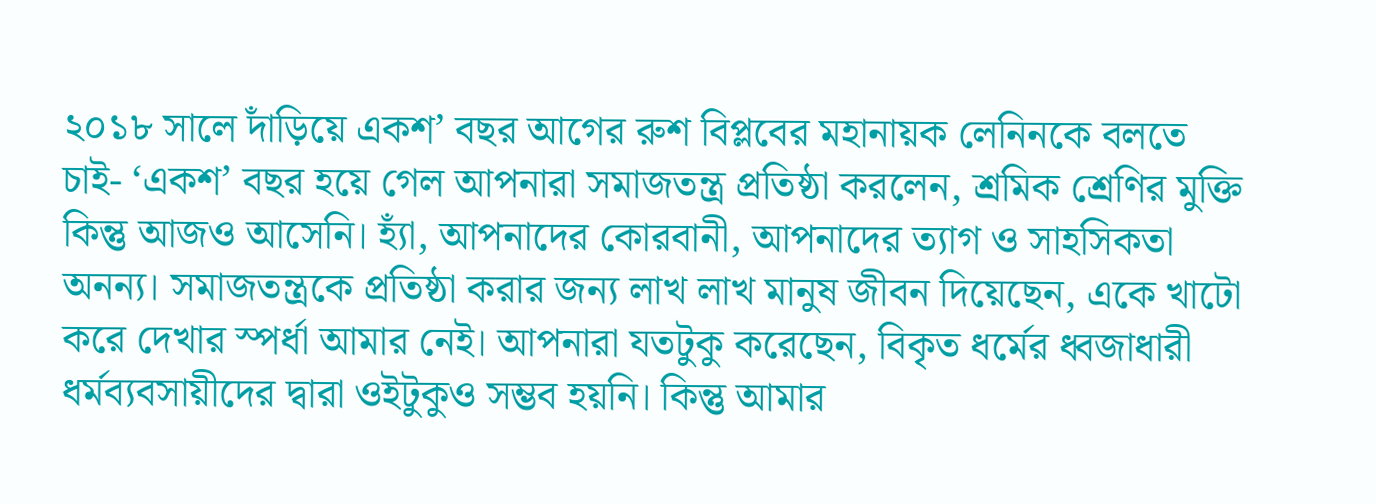২০১৮ সালে দাঁড়িয়ে একশ’ বছর আগের রুশ বিপ্লবের মহানায়ক লেনিনকে বলতে চাই- ‘একশ’ বছর হয়ে গেল আপনারা সমাজতন্ত্র প্রতিষ্ঠা করলেন, শ্রমিক শ্রেণির মুক্তি কিন্তু আজও আসেনি। হ্যাঁ, আপনাদের কোরবানী, আপনাদের ত্যাগ ও সাহসিকতা অনন্য। সমাজতন্ত্রকে প্রতিষ্ঠা করার জন্য লাখ লাখ মানুষ জীবন দিয়েছেন, একে খাটো করে দেখার স্পর্ধা আমার নেই। আপনারা যতটুকু করেছেন, বিকৃত ধর্মের ধ্বজাধারী ধর্মব্যবসায়ীদের দ্বারা ওইটুকুও সম্ভব হয়নি। কিন্তু আমার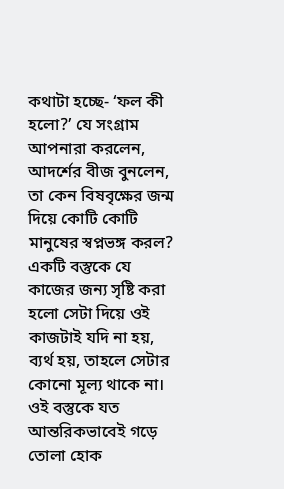কথাটা হচ্ছে- ‘ফল কী হলো?’ যে সংগ্রাম আপনারা করলেন, আদর্শের বীজ বুনলেন, তা কেন বিষবৃক্ষের জন্ম দিয়ে কোটি কোটি মানুষের স্বপ্নভঙ্গ করল? একটি বস্তুকে যে কাজের জন্য সৃষ্টি করা হলো সেটা দিয়ে ওই কাজটাই যদি না হয়, ব্যর্থ হয়, তাহলে সেটার কোনো মূল্য থাকে না। ওই বস্তুকে যত আন্তরিকভাবেই গড়ে তোলা হোক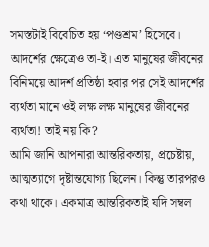সমস্তটাই বিবেচিত হয় ‘পণ্ডশ্রম’ হিসেবে। আদর্শের ক্ষেত্রেও তা-ই। এত মানুষের জীবনের বিনিময়ে আদর্শ প্রতিষ্ঠা হবার পর সেই আদর্শের ব্যর্থতা মানে ওই লক্ষ লক্ষ মানুষের জীবনের ব্যর্থতা! তাই নয় কি?
আমি জানি আপনারা আন্তরিকতায়, প্রচেষ্টায়, আত্মত্যাগে দৃষ্টান্তযোগ্য ছিলেন। কিন্তু তারপরও কথা থাকে। একমাত্র আন্তরিকতাই যদি সম্বল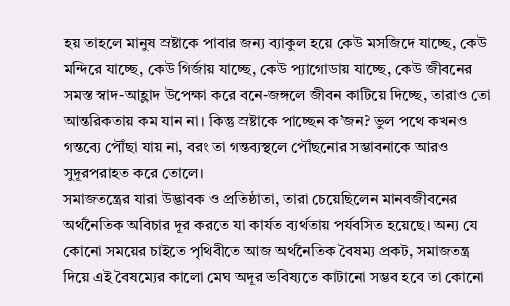হয় তাহলে মানুষ স্রষ্টাকে পাবার জন্য ব্যাকুল হয়ে কেউ মসজিদে যাচ্ছে, কেউ মন্দিরে যাচ্ছে, কেউ গির্জায় যাচ্ছে, কেউ প্যাগোডায় যাচ্ছে, কেউ জীবনের সমস্ত স্বাদ-আহ্লাদ উপেক্ষা করে বনে-জঙ্গলে জীবন কাটিয়ে দিচ্ছে, তারাও তো আন্তরিকতায় কম যান না। কিন্তু স্রষ্টাকে পাচ্ছেন ক’জন? ভুল পথে কখনও গন্তব্যে পৌঁছা যায় না, বরং তা গন্তব্যস্থলে পৌঁছনোর সম্ভাবনাকে আরও সুদূরপরাহত করে তোলে।
সমাজতন্ত্রের যারা উদ্ভাবক ও প্রতিষ্ঠাতা, তারা চেয়েছিলেন মানবজীবনের অর্থনৈতিক অবিচার দূর করতে যা কার্যত ব্যর্থতায় পর্যবসিত হয়েছে। অন্য যে কোনো সময়ের চাইতে পৃথিবীতে আজ অর্থনৈতিক বৈষম্য প্রকট, সমাজতন্ত্র দিয়ে এই বৈষম্যের কালো মেঘ অদূর ভবিষ্যতে কাটানো সম্ভব হবে তা কোনো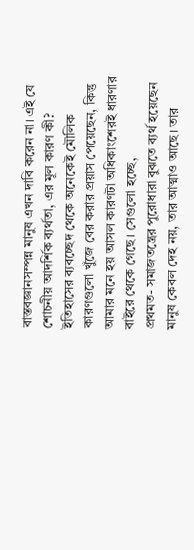বাস্তবজ্ঞানসম্পন্ন মানুষ এখন দাবি করেন না। এই যে শোচনীয় আদর্শিক ব্যর্থতা, এর মূল কারণ কী? ইতিহাসের ব্যবচ্ছেদ থেকে অনেকেই মৌলিক কারণগুলো খুঁজে বের করার প্রয়াস পেয়েছেন, কিন্তু আমার মনে হয় আসল কারণটা অধিকাংশেরই ধারণার বাইরে থেকে গেছে। সেগুলো হচ্ছে,
প্রথমত- সমাজতন্ত্রের পুরোধারা বুঝতে ব্যর্থ হয়েছেন মানুষ কেবল দেহ নয়, তার আত্মাও আছে। তার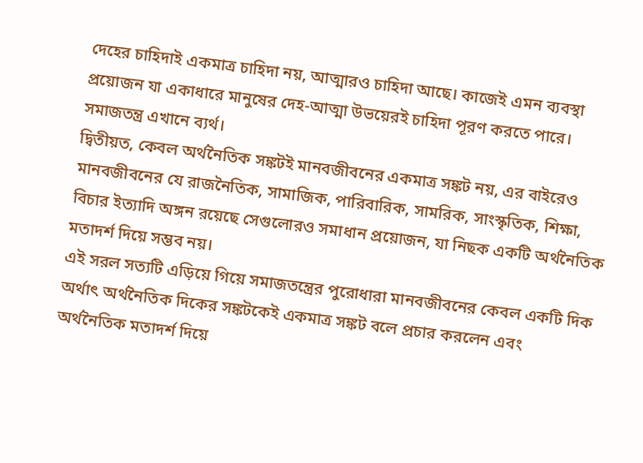দেহের চাহিদাই একমাত্র চাহিদা নয়, আত্মারও চাহিদা আছে। কাজেই এমন ব্যবস্থা প্রয়োজন যা একাধারে মানুষের দেহ-আত্মা উভয়েরই চাহিদা পূরণ করতে পারে। সমাজতন্ত্র এখানে ব্যর্থ।
দ্বিতীয়ত, কেবল অর্থনৈতিক সঙ্কটই মানবজীবনের একমাত্র সঙ্কট নয়, এর বাইরেও মানবজীবনের যে রাজনৈতিক, সামাজিক, পারিবারিক, সামরিক, সাংস্কৃতিক, শিক্ষা, বিচার ইত্যাদি অঙ্গন রয়েছে সেগুলোরও সমাধান প্রয়োজন, যা নিছক একটি অর্থনৈতিক মতাদর্শ দিয়ে সম্ভব নয়।
এই সরল সত্যটি এড়িয়ে গিয়ে সমাজতন্ত্রের পুরোধারা মানবজীবনের কেবল একটি দিক অর্থাৎ অর্থনৈতিক দিকের সঙ্কটকেই একমাত্র সঙ্কট বলে প্রচার করলেন এবং অর্থনৈতিক মতাদর্শ দিয়ে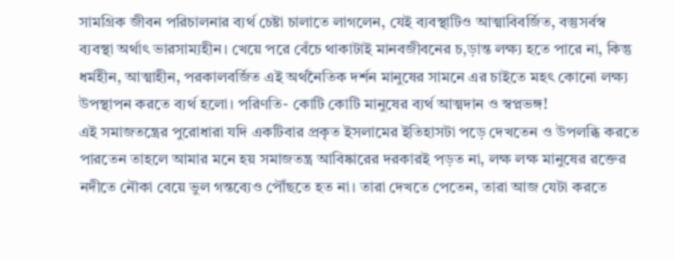সামগ্রিক জীবন পরিচালনার ব্যর্থ চেষ্টা চালাতে লাগলেন, যেই ব্যবস্থাটিও আত্মাবিবর্জিত, বস্তুসর্বস্ব ব্যবস্থা অর্থাৎ ভারসাম্যহীন। খেয়ে পরে বেঁচে থাকাটাই মানবজীবনের চ‚ড়ান্ত লক্ষ্য হতে পারে না, কিন্তু ধর্মহীন, আত্মাহীন, পরকালবর্জিত এই অর্থনৈতিক দর্শন মানুষের সামনে এর চাইতে মহৎ কোনো লক্ষ্য উপস্থাপন করতে ব্যর্থ হলো। পরিণতি- কোটি কোটি মানুষের ব্যর্থ আত্মদান ও স্বপ্নভঙ্গ!
এই সমাজতন্ত্রের পুরোধারা যদি একটিবার প্রকৃত ইসলামের ইতিহাসটা পড়ে দেখতেন ও উপলব্ধি করতে পারতেন তাহলে আমার মনে হয় সমাজতন্ত্র আবিষ্কারের দরকারই পড়ত না, লক্ষ লক্ষ মানুষের রক্তের নদীতে নৌকা বেয়ে ভুল গন্তব্যেও পৌঁছতে হত না। তারা দেখতে পেতেন, তারা আজ যেটা করতে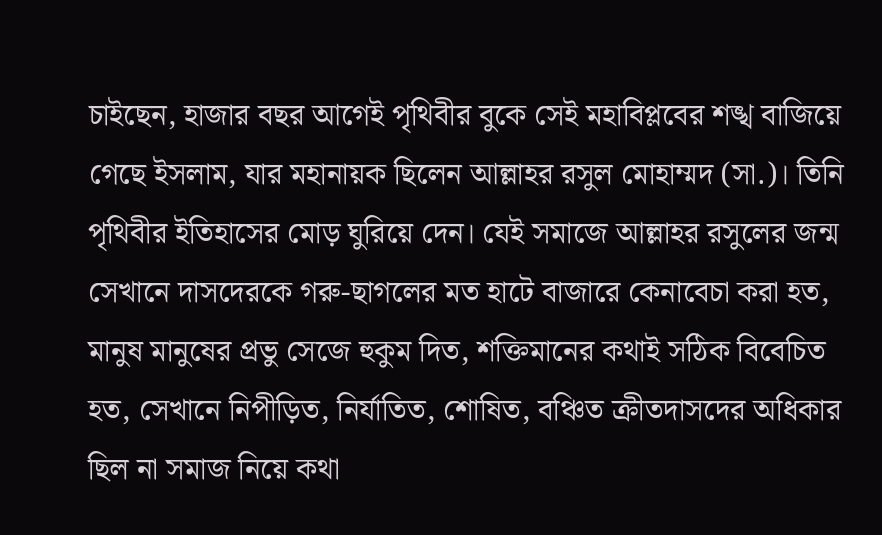চাইছেন, হাজার বছর আগেই পৃথিবীর বুকে সেই মহাবিপ্লবের শঙ্খ বাজিয়ে গেছে ইসলাম, যার মহানায়ক ছিলেন আল্লাহর রসুল মোহাম্মদ (সা.)। তিনি পৃথিবীর ইতিহাসের মোড় ঘুরিয়ে দেন। যেই সমাজে আল্লাহর রসুলের জন্ম সেখানে দাসদেরকে গরু-ছাগলের মত হাটে বাজারে কেনাবেচা করা হত, মানুষ মানুষের প্রভু সেজে হুকুম দিত, শক্তিমানের কথাই সঠিক বিবেচিত হত, সেখানে নিপীড়িত, নির্যাতিত, শোষিত, বঞ্চিত ক্রীতদাসদের অধিকার ছিল না সমাজ নিয়ে কথা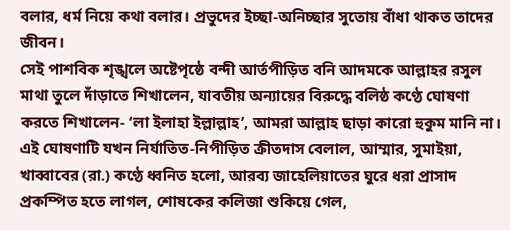বলার, ধর্ম নিয়ে কথা বলার। প্রভুদের ইচ্ছা-অনিচ্ছার সুতোয় বাঁধা থাকত তাদের জীবন।
সেই পাশবিক শৃঙ্খলে অষ্টেপৃষ্ঠে বন্দী আর্তপীড়িত বনি আদমকে আল্লাহর রসুল মাথা তুলে দাঁড়াতে শিখালেন, যাবতীয় অন্যায়ের বিরুদ্ধে বলিষ্ঠ কণ্ঠে ঘোষণা করতে শিখালেন- ‘লা ইলাহা ইল্লাল্লাহ’, আমরা আল্লাহ ছাড়া কারো হুকুম মানি না। এই ঘোষণাটি যখন নির্যাতিত-নিপীড়িত ক্রীতদাস বেলাল, আম্মার, সুমাইয়া, খাব্বাবের (রা.) কণ্ঠে ধ্বনিত হলো, আরব্য জাহেলিয়াতের ঘুরে ধরা প্রাসাদ প্রকম্পিত হতে লাগল, শোষকের কলিজা শুকিয়ে গেল,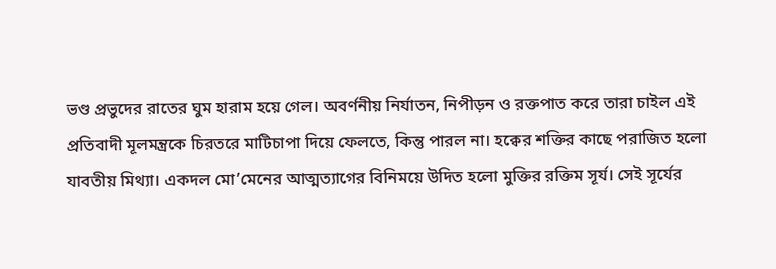ভণ্ড প্রভুদের রাতের ঘুম হারাম হয়ে গেল। অবর্ণনীয় নির্যাতন, নিপীড়ন ও রক্তপাত করে তারা চাইল এই প্রতিবাদী মূলমন্ত্রকে চিরতরে মাটিচাপা দিয়ে ফেলতে, কিন্তু পারল না। হক্বের শক্তির কাছে পরাজিত হলো যাবতীয় মিথ্যা। একদল মো’মেনের আত্মত্যাগের বিনিময়ে উদিত হলো মুক্তির রক্তিম সূর্য। সেই সূর্যের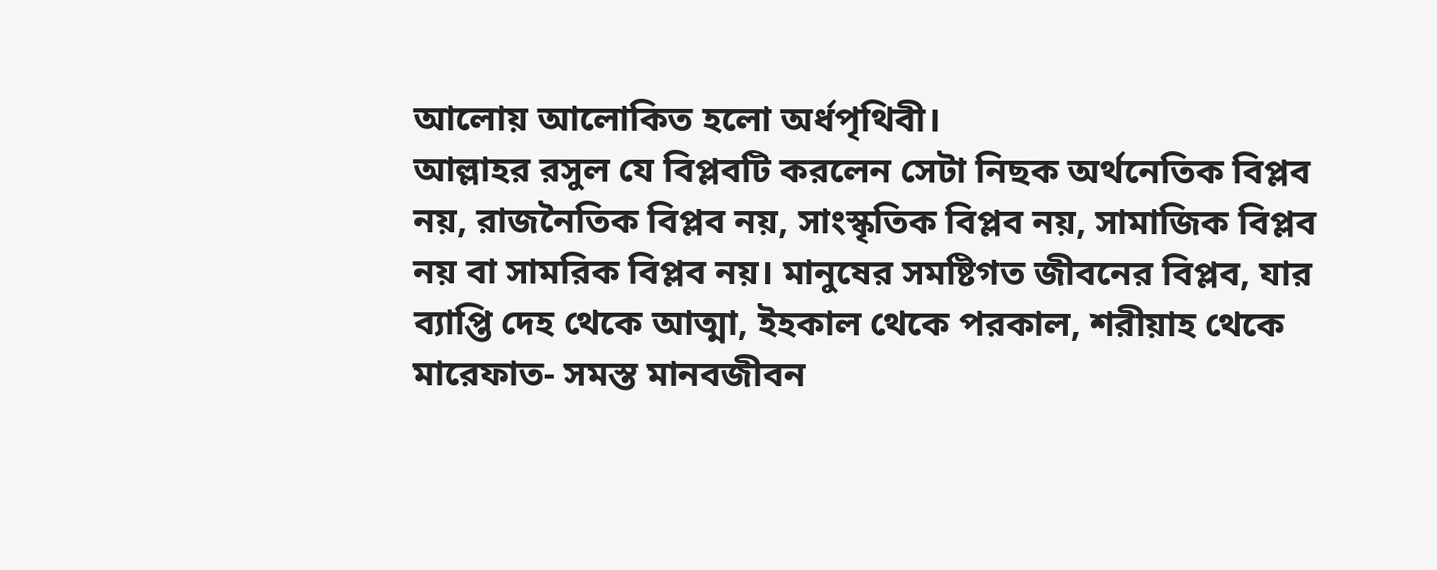আলোয় আলোকিত হলো অর্ধপৃথিবী।
আল্লাহর রসুল যে বিপ্লবটি করলেন সেটা নিছক অর্থনেতিক বিপ্লব নয়, রাজনৈতিক বিপ্লব নয়, সাংস্কৃতিক বিপ্লব নয়, সামাজিক বিপ্লব নয় বা সামরিক বিপ্লব নয়। মানুষের সমষ্টিগত জীবনের বিপ্লব, যার ব্যাপ্তি দেহ থেকে আত্মা, ইহকাল থেকে পরকাল, শরীয়াহ থেকে মারেফাত- সমস্ত মানবজীবন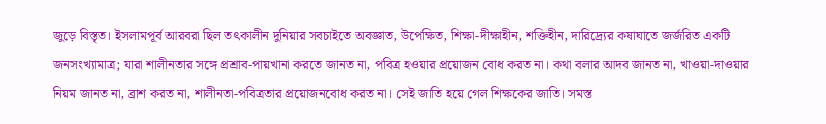জুড়ে বিস্তৃত। ইসলামপূর্ব আরবরা ছিল তৎকালীন দুনিয়ার সবচাইতে অবজ্ঞাত, উপেক্ষিত, শিক্ষা-দীক্ষাহীন, শক্তিহীন, দারিদ্র্যের কষাঘাতে জর্জরিত একটি জনসংখ্যামাত্র; যারা শালীনতার সঙ্গে প্রশ্রাব-পায়খানা করতে জানত না, পবিত্র হওয়ার প্রয়োজন বোধ করত না। কথা বলার আদব জানত না, খাওয়া-দাওয়ার নিয়ম জানত না, ব্রাশ করত না, শালীনতা-পবিত্রতার প্রয়োজনবোধ করত না। সেই জাতি হয়ে গেল শিক্ষকের জাতি। সমস্ত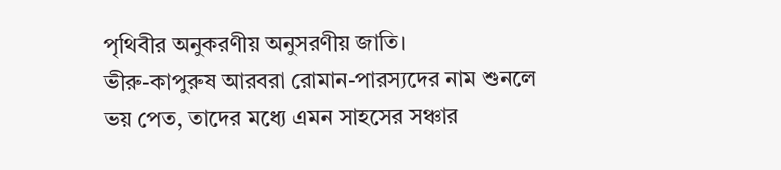পৃথিবীর অনুকরণীয় অনুসরণীয় জাতি।
ভীরু-কাপুরুষ আরবরা রোমান-পারস্যদের নাম শুনলে ভয় পেত, তাদের মধ্যে এমন সাহসের সঞ্চার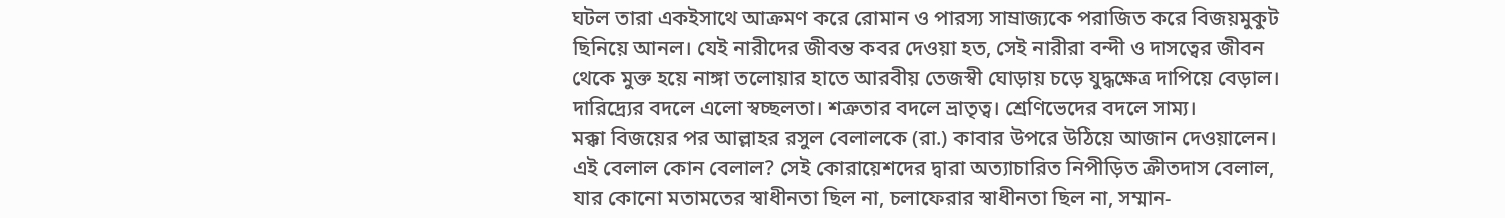ঘটল তারা একইসাথে আক্রমণ করে রোমান ও পারস্য সাম্রাজ্যকে পরাজিত করে বিজয়মুকুট ছিনিয়ে আনল। যেই নারীদের জীবন্ত কবর দেওয়া হত, সেই নারীরা বন্দী ও দাসত্বের জীবন থেকে মুক্ত হয়ে নাঙ্গা তলোয়ার হাতে আরবীয় তেজস্বী ঘোড়ায় চড়ে যুদ্ধক্ষেত্র দাপিয়ে বেড়াল। দারিদ্র্যের বদলে এলো স্বচ্ছলতা। শত্রুতার বদলে ভ্রাতৃত্ব। শ্রেণিভেদের বদলে সাম্য।
মক্কা বিজয়ের পর আল্লাহর রসুল বেলালকে (রা.) কাবার উপরে উঠিয়ে আজান দেওয়ালেন। এই বেলাল কোন বেলাল? সেই কোরায়েশদের দ্বারা অত্যাচারিত নিপীড়িত ক্রীতদাস বেলাল, যার কোনো মতামতের স্বাধীনতা ছিল না, চলাফেরার স্বাধীনতা ছিল না, সম্মান-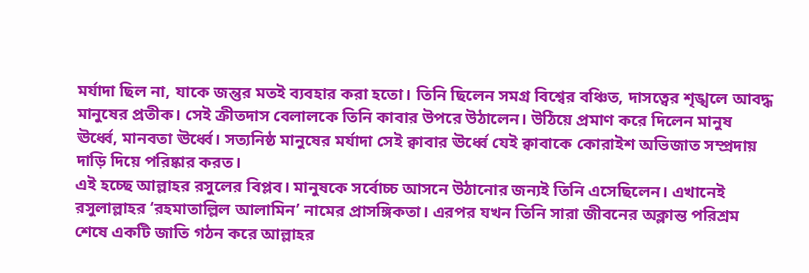মর্যাদা ছিল না, যাকে জন্তুর মতই ব্যবহার করা হতো। তিনি ছিলেন সমগ্র বিশ্বের বঞ্চিত, দাসত্বের শৃঙ্খলে আবদ্ধ মানুষের প্রতীক। সেই ক্রীতদাস বেলালকে তিনি কাবার উপরে উঠালেন। উঠিয়ে প্রমাণ করে দিলেন মানুষ ঊর্ধ্বে, মানবতা ঊর্ধ্বে। সত্যনিষ্ঠ মানুষের মর্যাদা সেই ক্বাবার ঊর্ধ্বে যেই ক্বাবাকে কোরাইশ অভিজাত সম্প্রদায় দাড়ি দিয়ে পরিষ্কার করত।
এই হচ্ছে আল্লাহর রসুলের বিপ্লব। মানুষকে সর্বোচ্চ আসনে উঠানোর জন্যই তিনি এসেছিলেন। এখানেই রসুলাল্লাহর ‘রহমাতাল্লিল আলামিন’ নামের প্রাসঙ্গিকতা। এরপর যখন তিনি সারা জীবনের অক্লান্ত পরিশ্রম শেষে একটি জাতি গঠন করে আল্লাহর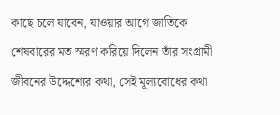কাছে চলে যাবেন, যাওয়ার আগে জাতিকে শেষবারের মত স্মরণ করিয়ে দিলেন তাঁর সংগ্রামী জীবনের উদ্দেশ্যের কথা, সেই মূল্যবোধের কথা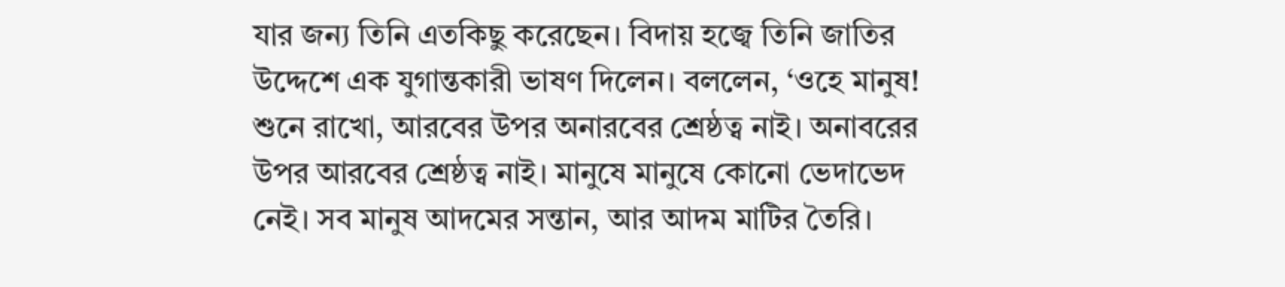যার জন্য তিনি এতকিছু করেছেন। বিদায় হজ্বে তিনি জাতির উদ্দেশে এক যুগান্তকারী ভাষণ দিলেন। বললেন, ‘ওহে মানুষ! শুনে রাখো, আরবের উপর অনারবের শ্রেষ্ঠত্ব নাই। অনাবরের উপর আরবের শ্রেষ্ঠত্ব নাই। মানুষে মানুষে কোনো ভেদাভেদ নেই। সব মানুষ আদমের সন্তান, আর আদম মাটির তৈরি।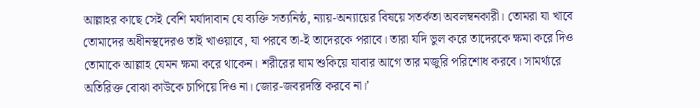আল্লাহর কাছে সেই বেশি মর্যাদাবান যে ব্যক্তি সত্যনিষ্ঠ, ন্যায়-অন্যায়ের বিষয়ে সতর্কতা অবলম্বনকারী। তোমরা যা খাবে তোমাদের অধীনস্থদেরও তাই খাওয়াবে, যা পরবে তা-ই তাদেরকে পরাবে। তারা যদি ভুল করে তাদেরকে ক্ষমা করে দিও তোমাকে আল্লাহ যেমন ক্ষমা করে থাকেন। শরীরের ঘাম শুকিয়ে যাবার আগে তার মজুরি পরিশোধ করবে। সামর্থ্যরে অতিরিক্ত বোঝা কাউকে চাপিয়ে দিও না। জোর-জবরদস্তি করবে না।’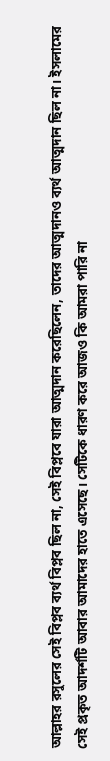আল্লাহর রসুলের সেই বিপ্লব ব্যর্থ বিপ্লব ছিল না, সেই বিপ্লবে যারা আত্মদান করেছিলেন, তাদের আত্মদানও ব্যর্থ আত্মদান ছিল না। ইসলামের সেই প্রকৃত আদর্শটি আবার আমাদের হাতে এসেছে। সেটিকে ধারণ করে আজও কি আমরা পারি না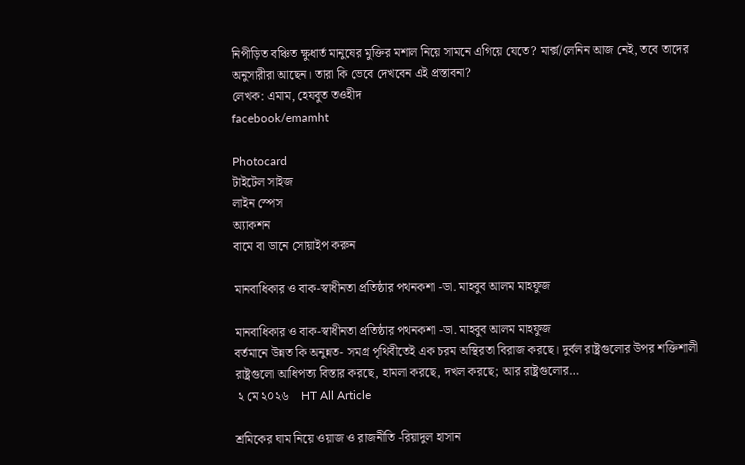নিপীড়িত বঞ্চিত ক্ষুধার্ত মানুষের মুক্তির মশাল নিয়ে সামনে এগিয়ে যেতে? মার্ক্স/লেনিন আজ নেই, তবে তাদের অনুসারীরা আছেন। তারা কি ভেবে দেখবেন এই প্রস্তাবনা?
লেখক: এমাম, হেযবুত তওহীদ
facebook/emamht

Photocard
টাইটেল সাইজ
লাইন স্পেস
অ্যাকশন
বামে বা ডানে সোয়াইপ করুন

মানবাধিকার ও বাক-স্বাধীনতা প্রতিষ্ঠার পথনকশা -ডা. মাহবুব আলম মাহফুজ

মানবাধিকার ও বাক-স্বাধীনতা প্রতিষ্ঠার পথনকশা -ডা. মাহবুব আলম মাহফুজ
বর্তমানে উন্নত কি অনুন্নত- সমগ্র পৃথিবীতেই এক চরম অস্থিরতা বিরাজ করছে। দুর্বল রাষ্ট্রগুলোর উপর শক্তিশালী রাষ্ট্রগুলো আধিপত্য বিস্তার করছে, হামলা করছে, দখল করছে; আর রাষ্ট্রগুলোর…
 ২ মে ২০২৬    HT All Article

শ্রমিকের ঘাম নিয়ে ওয়াজ ও রাজনীতি -রিয়াদুল হাসান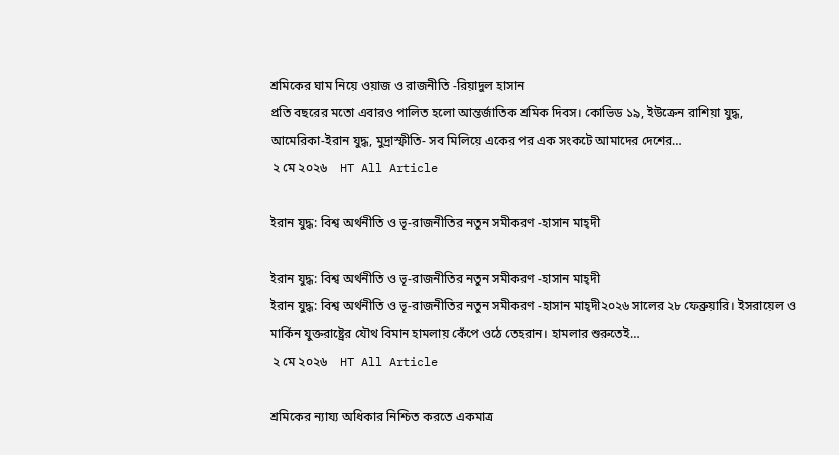শ্রমিকের ঘাম নিয়ে ওয়াজ ও রাজনীতি -রিয়াদুল হাসান
প্রতি বছরের মতো এবারও পালিত হলো আন্তর্জাতিক শ্রমিক দিবস। কোভিড ১৯, ইউক্রেন রাশিয়া যুদ্ধ, আমেরিকা-ইরান যুদ্ধ, মুদ্রাস্ফীতি- সব মিলিয়ে একের পর এক সংকটে আমাদের দেশের…
 ২ মে ২০২৬    HT All Article

ইরান যুদ্ধ: বিশ্ব অর্থনীতি ও ভূ-রাজনীতির নতুন সমীকরণ -হাসান মাহ্দী

ইরান যুদ্ধ: বিশ্ব অর্থনীতি ও ভূ-রাজনীতির নতুন সমীকরণ -হাসান মাহ্দী
ইরান যুদ্ধ: বিশ্ব অর্থনীতি ও ভূ-রাজনীতির নতুন সমীকরণ -হাসান মাহ্দী২০২৬ সালের ২৮ ফেব্রুয়ারি। ইসরায়েল ও মার্কিন যুক্তরাষ্ট্রের যৌথ বিমান হামলায় কেঁপে ওঠে তেহরান। হামলার শুরুতেই…
 ২ মে ২০২৬    HT All Article

শ্রমিকের ন্যায্য অধিকার নিশ্চিত করতে একমাত্র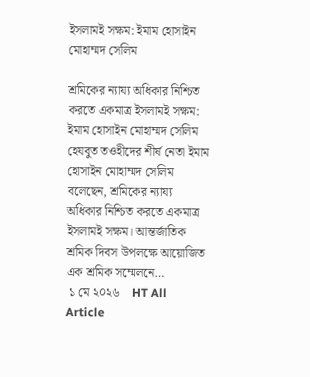ইসলামই সক্ষম: ইমাম হোসাইন মোহাম্মদ সেলিম

শ্রমিকের ন্যায্য অধিকার নিশ্চিত করতে একমাত্র ইসলামই সক্ষম: ইমাম হোসাইন মোহাম্মদ সেলিম
হেযবুত তওহীদের শীর্ষ নেতা ইমাম হোসাইন মোহাম্মদ সেলিম বলেছেন, শ্রমিকের ন্যায্য অধিকার নিশ্চিত করতে একমাত্র ইসলামই সক্ষম। আন্তর্জাতিক শ্রমিক দিবস উপলক্ষে আয়োজিত এক শ্রমিক সম্মেলনে…
 ১ মে ২০২৬    HT All Article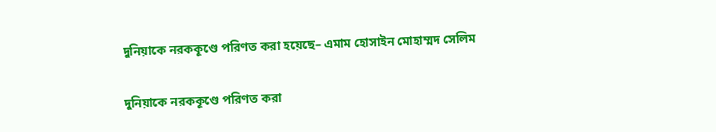দুনিয়াকে নরককূণ্ডে পরিণত করা হয়েছে– এমাম হোসাইন মোহাম্মদ সেলিম

দুনিয়াকে নরককূণ্ডে পরিণত করা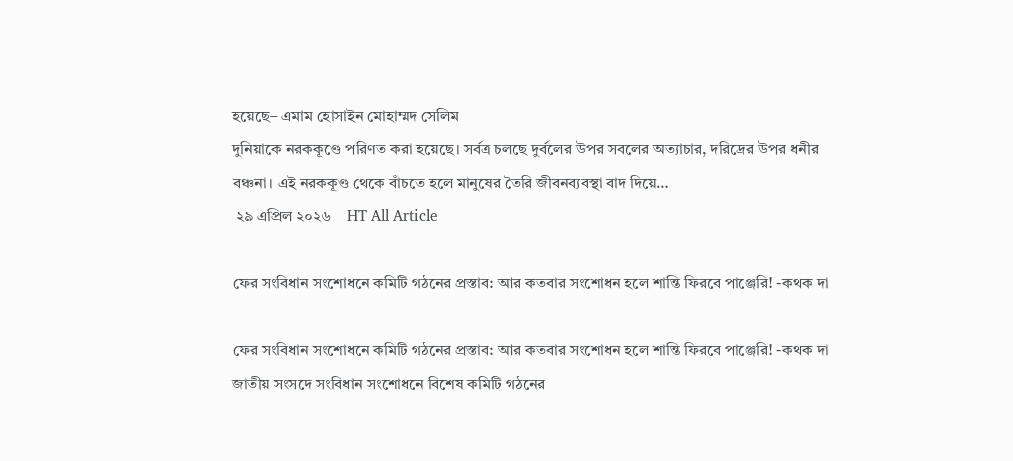হয়েছে– এমাম হোসাইন মোহাম্মদ সেলিম
দুনিয়াকে নরককূণ্ডে পরিণত করা হয়েছে। সর্বত্র চলছে দুর্বলের উপর সবলের অত্যাচার, দরিদ্রের উপর ধনীর বঞ্চনা। এই নরককূণ্ড থেকে বাঁচতে হলে মানুষের তৈরি জীবনব্যবস্থা বাদ দিয়ে…
 ২৯ এপ্রিল ২০২৬    HT All Article

ফের সংবিধান সংশোধনে কমিটি গঠনের প্রস্তাব: আর কতবার সংশোধন হলে শান্তি ফিরবে পাঞ্জেরি! -কথক দা

ফের সংবিধান সংশোধনে কমিটি গঠনের প্রস্তাব: আর কতবার সংশোধন হলে শান্তি ফিরবে পাঞ্জেরি! -কথক দা
জাতীয় সংসদে সংবিধান সংশোধনে বিশেষ কমিটি গঠনের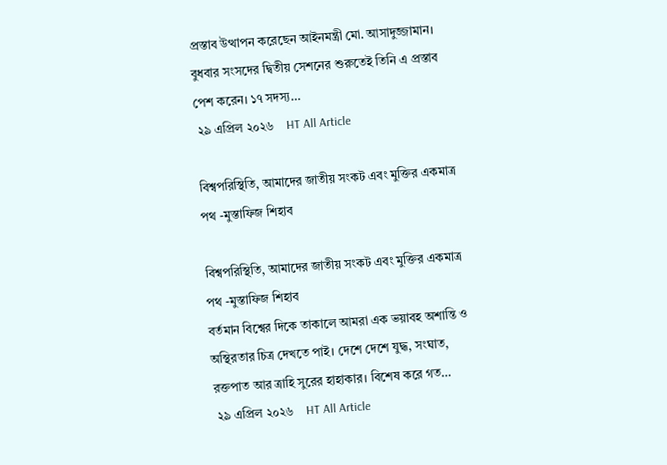প্রস্তাব উত্থাপন করেছেন আইনমন্ত্রী মো. আসাদুজ্জামান। বুধবার সংসদের দ্বিতীয় সেশনের শুরুতেই তিনি এ প্রস্তাব পেশ করেন। ১৭ সদস্য…
 ২৯ এপ্রিল ২০২৬    HT All Article

বিশ্বপরিস্থিতি, আমাদের জাতীয় সংকট এবং মুক্তির একমাত্র পথ -মুস্তাফিজ শিহাব

বিশ্বপরিস্থিতি, আমাদের জাতীয় সংকট এবং মুক্তির একমাত্র পথ -মুস্তাফিজ শিহাব
বর্তমান বিশ্বের দিকে তাকালে আমরা এক ভয়াবহ অশান্তি ও অস্থিরতার চিত্র দেখতে পাই। দেশে দেশে যুদ্ধ, সংঘাত, রক্তপাত আর ত্রাহি সুরের হাহাকার। বিশেষ করে গত…
 ২৯ এপ্রিল ২০২৬    HT All Article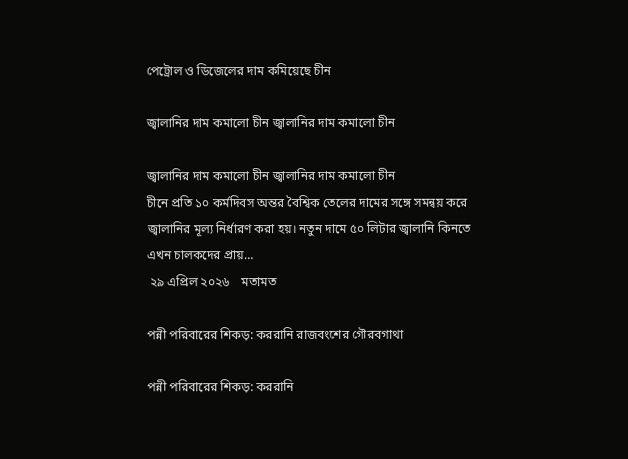পেট্রোল ও ডিজেলের দাম কমিয়েছে চীন

জ্বালানির দাম কমালো চীন জ্বালানির দাম কমালো চীন

জ্বালানির দাম কমালো চীন জ্বালানির দাম কমালো চীন
চীনে প্রতি ১০ কর্মদিবস অন্তর বৈশ্বিক তেলের দামের সঙ্গে সমন্বয় করে জ্বালানির মূল্য নির্ধারণ করা হয়। নতুন দামে ৫০ লিটার জ্বালানি কিনতে এখন চালকদের প্রায়…
 ২৯ এপ্রিল ২০২৬    মতামত

পন্নী পরিবারের শিকড়: কররানি রাজবংশের গৌরবগাথা

পন্নী পরিবারের শিকড়: কররানি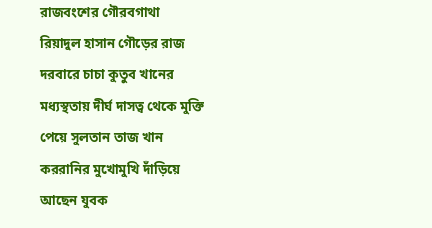রাজবংশের গৌরবগাথা
রিয়াদুল হাসান গৌড়ের রাজ দরবারে চাচা কুতুব খানের মধ্যস্থতায় দীর্ঘ দাসত্ব থেকে মুক্তি পেয়ে সুলতান তাজ খান কররানির মুখোমুখি দাঁড়িয়ে আছেন যুবক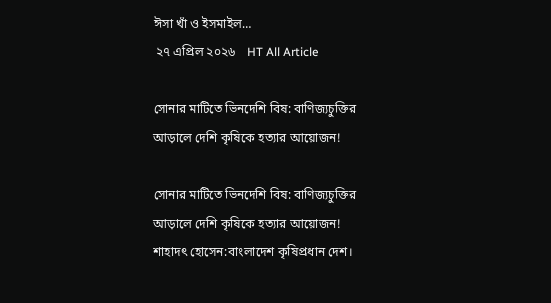ঈসা খাঁ ও ইসমাইল…
 ২৭ এপ্রিল ২০২৬    HT All Article

সোনার মাটিতে ভিনদেশি বিষ: বাণিজ্যচুক্তির আড়ালে দেশি কৃষিকে হত্যার আয়োজন!

সোনার মাটিতে ভিনদেশি বিষ: বাণিজ্যচুক্তির আড়ালে দেশি কৃষিকে হত্যার আয়োজন!
শাহাদৎ হোসেন:বাংলাদেশ কৃষিপ্রধান দেশ।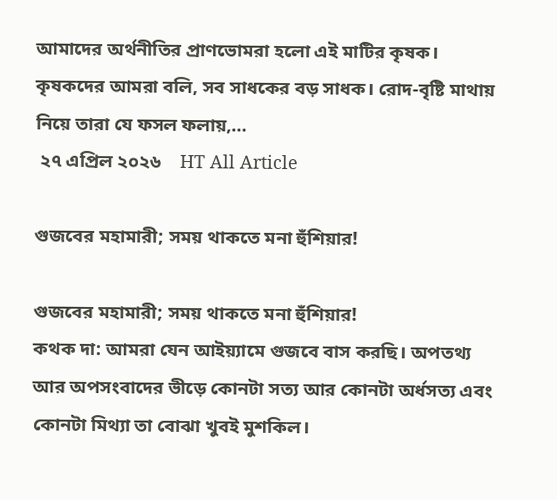আমাদের অর্থনীতির প্রাণভোমরা হলো এই মাটির কৃষক। কৃষকদের আমরা বলি, সব সাধকের বড় সাধক। রোদ-বৃষ্টি মাথায় নিয়ে তারা যে ফসল ফলায়,…
 ২৭ এপ্রিল ২০২৬    HT All Article

গুজবের মহামারী; সময় থাকতে মনা হুঁশিয়ার!

গুজবের মহামারী; সময় থাকতে মনা হুঁশিয়ার!
কথক দা: আমরা যেন আইয়্যামে গুজবে বাস করছি। অপতথ্য আর অপসংবাদের ভীড়ে কোনটা সত্য আর কোনটা অর্ধসত্য এবং কোনটা মিথ্যা তা বোঝা খুবই মুশকিল।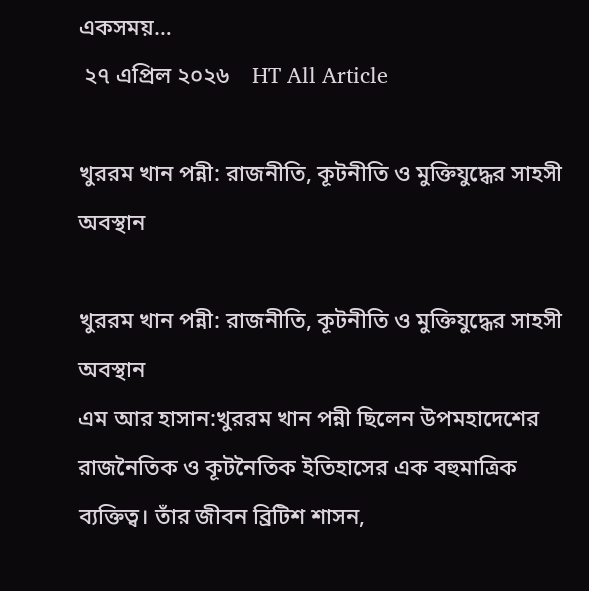একসময়…
 ২৭ এপ্রিল ২০২৬    HT All Article

খুররম খান পন্নী: রাজনীতি, কূটনীতি ও মুক্তিযুদ্ধের সাহসী অবস্থান

খুররম খান পন্নী: রাজনীতি, কূটনীতি ও মুক্তিযুদ্ধের সাহসী অবস্থান
এম আর হাসান:খুররম খান পন্নী ছিলেন উপমহাদেশের রাজনৈতিক ও কূটনৈতিক ইতিহাসের এক বহুমাত্রিক ব্যক্তিত্ব। তাঁর জীবন ব্রিটিশ শাসন,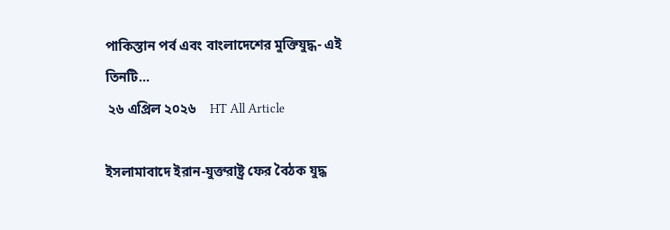পাকিস্তান পর্ব এবং বাংলাদেশের মুক্তিযুদ্ধ- এই তিনটি…
 ২৬ এপ্রিল ২০২৬    HT All Article

ইসলামাবাদে ইরান-যুক্তরাষ্ট্র ফের বৈঠক যুদ্ধ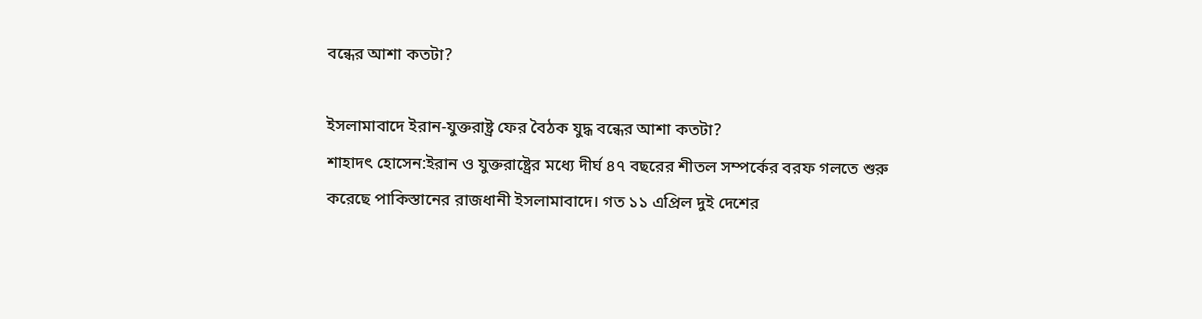বন্ধের আশা কতটা?

ইসলামাবাদে ইরান-যুক্তরাষ্ট্র ফের বৈঠক যুদ্ধ বন্ধের আশা কতটা?
শাহাদৎ হোসেন:ইরান ও যুক্তরাষ্ট্রের মধ্যে দীর্ঘ ৪৭ বছরের শীতল সম্পর্কের বরফ গলতে শুরু করেছে পাকিস্তানের রাজধানী ইসলামাবাদে। গত ১১ এপ্রিল দুই দেশের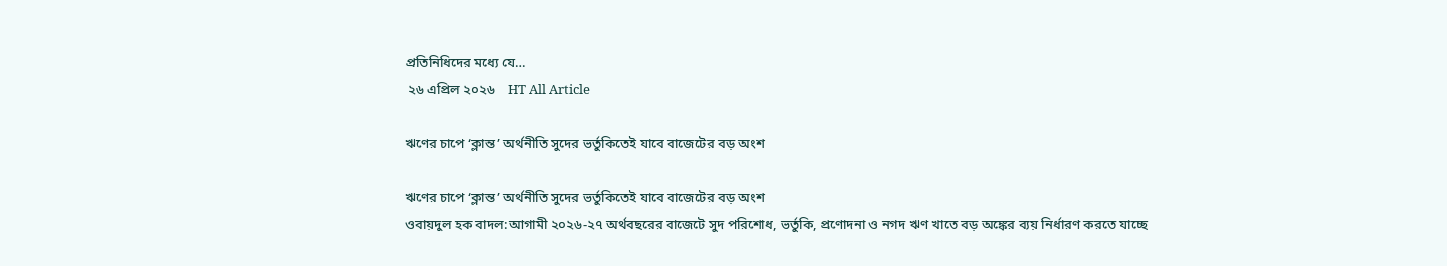প্রতিনিধিদের মধ্যে যে…
 ২৬ এপ্রিল ২০২৬    HT All Article

ঋণের চাপে ‘ক্লান্ত’ অর্থনীতি সুদের ভর্তুকিতেই যাবে বাজেটের বড় অংশ

ঋণের চাপে ‘ক্লান্ত’ অর্থনীতি সুদের ভর্তুকিতেই যাবে বাজেটের বড় অংশ
ওবায়দুল হক বাদল:আগামী ২০২৬-২৭ অর্থবছরের বাজেটে সুদ পরিশোধ, ভর্তুকি, প্রণোদনা ও নগদ ঋণ খাতে বড় অঙ্কের ব্যয় নির্ধারণ করতে যাচ্ছে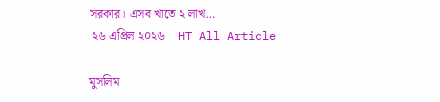সরকার। এসব খাতে ২ লাখ…
 ২৬ এপ্রিল ২০২৬    HT All Article

মুসলিম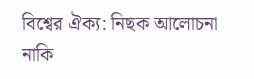বিশ্বের ঐক্য: নিছক আলোচনা নাকি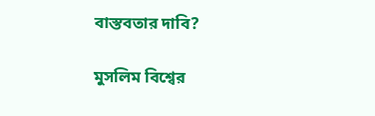বাস্তবতার দাবি?

মুসলিম বিশ্বের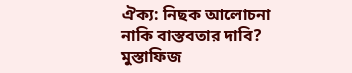ঐক্য: নিছক আলোচনা নাকি বাস্তবতার দাবি?
মুস্তাফিজ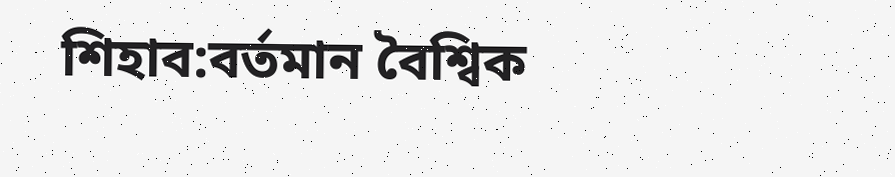শিহাব:বর্তমান বৈশ্বিক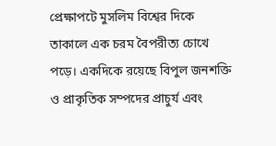প্রেক্ষাপটে মুসলিম বিশ্বের দিকে তাকালে এক চরম বৈপরীত্য চোখে পড়ে। একদিকে রয়েছে বিপুল জনশক্তি ও প্রাকৃতিক সম্পদের প্রাচুর্য এবং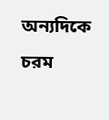অন্যদিকে চরম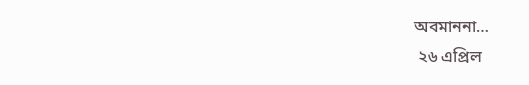অবমাননা…
 ২৬ এপ্রিল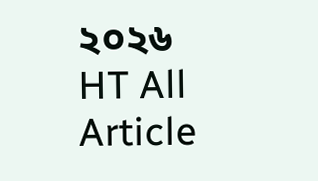২০২৬    HT All Article